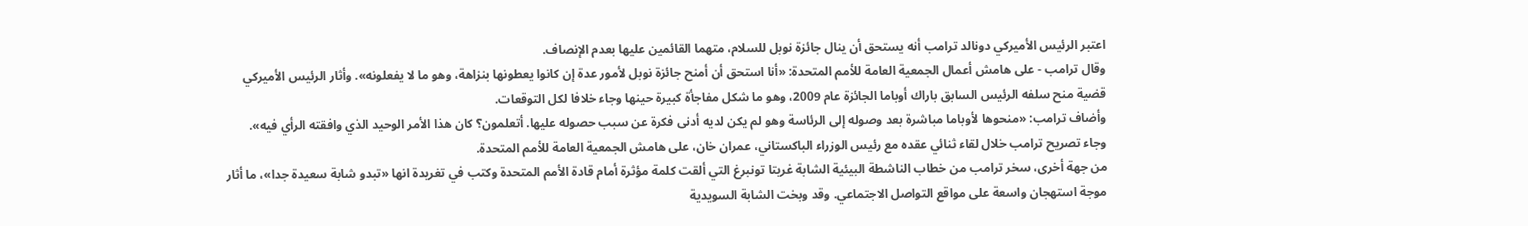اعتبر الرئيس الأميركي دونالد ترامب أنه يستحق أن ينال جائزة نوبل للسلام، متهما القائمين عليها بعدم الإنصاف.
وقال ترامب - على هامش أعمال الجمعية العامة للأمم المتحدة: «أنا استحق أن أمنح جائزة نوبل لأمور عدة إن كانوا يعطونها بنزاهة، وهو ما لا يفعلونه». وأثار الرئيس الأميركي قضية منح سلفه الرئيس السابق باراك أوباما الجائزة عام 2009، وهو ما شكل مفاجأة كبيرة حينها وجاء خلافا لكل التوقعات.
وأضاف ترامب: «منحوها لأوباما مباشرة بعد وصوله إلى الرئاسة وهو لم يكن لديه أدنى فكرة عن سبب حصوله عليها. أتعلمون؟ كان هذا الأمر الوحيد الذي وافقته الرأي فيه».
وجاء تصريح ترامب خلال لقاء ثنائي عقده مع رئيس الوزراء الباكستاني، عمران خان، على هامش الجمعية العامة للأمم المتحدة.
من جهة أخرى، سخر ترامب من خطاب الناشطة البيئية الشابة غريتا تونبرغ التي ألقت كلمة مؤثرة أمام قادة الأمم المتحدة وكتب في تغريدة انها «تبدو شابة سعيدة جدا»، ما أثار موجة استهجان واسعة على مواقع التواصل الاجتماعي. وقد وبخت الشابة السويدية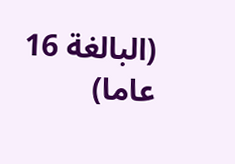(البالغة 16 عاما)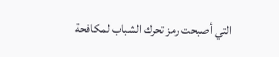التي أصبحت رمز تحرك الشباب لمكافحة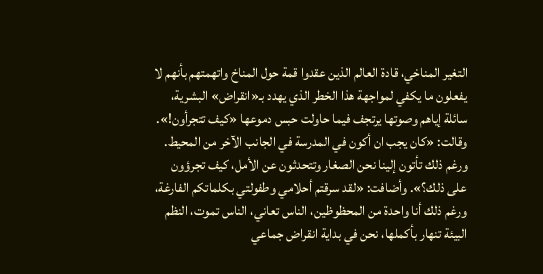التغير المناخي، قادة العالم الذين عقدوا قمة حول المناخ واتهمتهم بأنهم لا يفعلون ما يكفي لمواجهة هذا الخطر الذي يهدد بـ«انقراض» البشرية، سائلة إياهم وصوتها يرتجف فيما حاولت حبس دموعها «كيف تتجرأون!». وقالت: «كان يجب ان أكون في المدرسة في الجانب الآخر من المحيط. ورغم ذلك تأتون إلينا نحن الصغار وتتحدثون عن الأمل، كيف تجرؤون على ذلك؟». وأضافت: «لقد سرقتم أحلامي وطفولتي بكلماتكم الفارغة، ورغم ذلك أنا واحدة من المحظوظين، الناس تعاني، الناس تموت، النظم البيئة تنهار بأكملها، نحن في بداية انقراض جماعي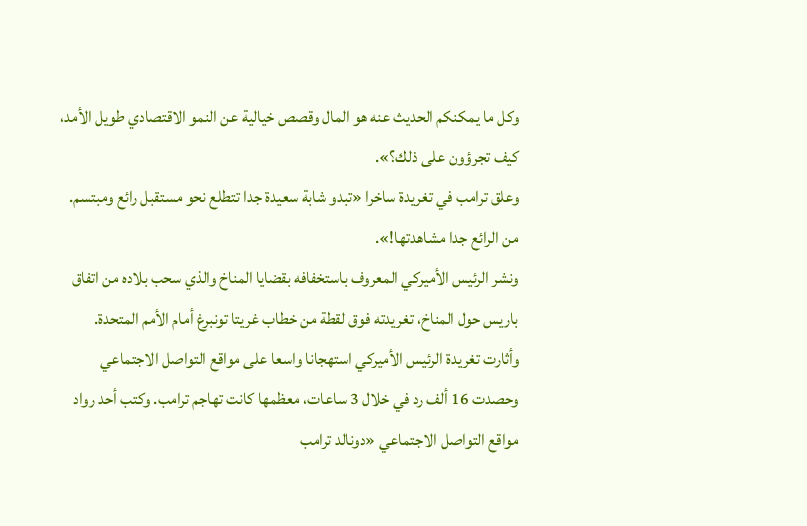وكل ما يمكنكم الحديث عنه هو المال وقصص خيالية عن النمو الاقتصادي طويل الأمد، كيف تجرؤون على ذلك؟».
وعلق ترامب في تغريدة ساخرا «تبدو شابة سعيدة جدا تتطلع نحو مستقبل رائع ومبتسم. من الرائع جدا مشاهدتها!».
ونشر الرئيس الأميركي المعروف باستخفافه بقضايا المناخ والذي سحب بلاده من اتفاق باريس حول المناخ، تغريدته فوق لقطة من خطاب غريتا تونبرغ أمام الأمم المتحدة. وأثارت تغريدة الرئيس الأميركي استهجانا واسعا على مواقع التواصل الاجتماعي وحصدت 16 ألف رد في خلال 3 ساعات، معظمها كانت تهاجم ترامب. وكتب أحد رواد مواقع التواصل الاجتماعي «دونالد ترامب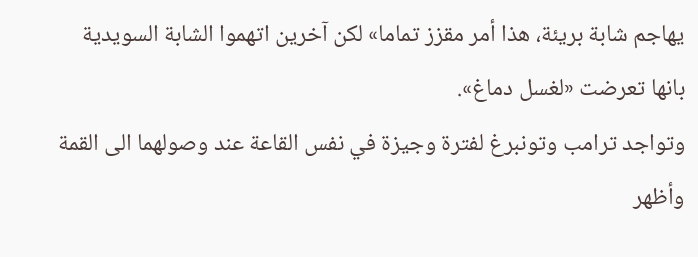يهاجم شابة بريئة، هذا أمر مقزز تماما» لكن آخرين اتهموا الشابة السويدية بانها تعرضت «لغسل دماغ».
وتواجد ترامب وتونبرغ لفترة وجيزة في نفس القاعة عند وصولهما الى القمة وأظهر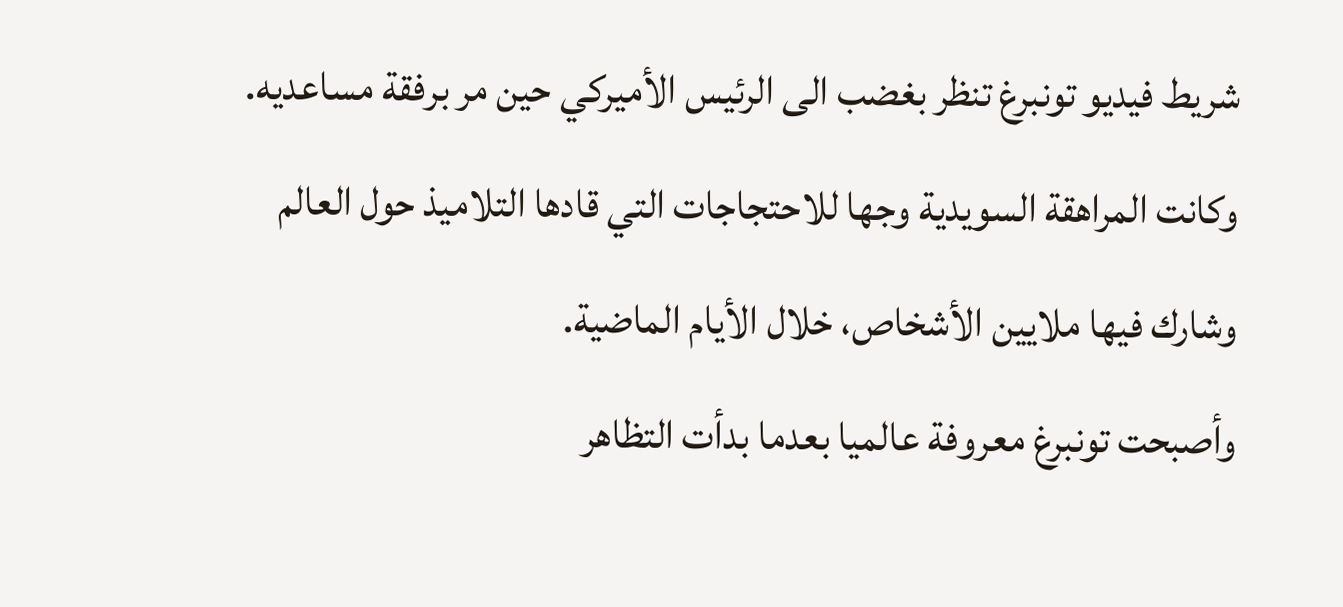شريط فيديو تونبرغ تنظر بغضب الى الرئيس الأميركي حين مر برفقة مساعديه.
وكانت المراهقة السويدية وجها للاحتجاجات التي قادها التلاميذ حول العالم وشارك فيها ملايين الأشخاص، خلال الأيام الماضية.
وأصبحت تونبرغ معروفة عالميا بعدما بدأت التظاهر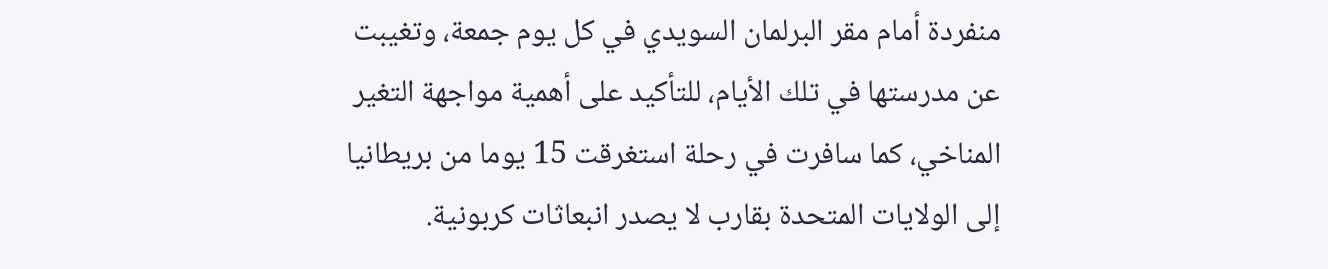منفردة أمام مقر البرلمان السويدي في كل يوم جمعة، وتغيبت عن مدرستها في تلك الأيام، للتأكيد على أهمية مواجهة التغير المناخي، كما سافرت في رحلة استغرقت 15 يوما من بريطانيا إلى الولايات المتحدة بقارب لا يصدر انبعاثات كربونية.